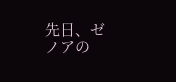先日、ゼノアの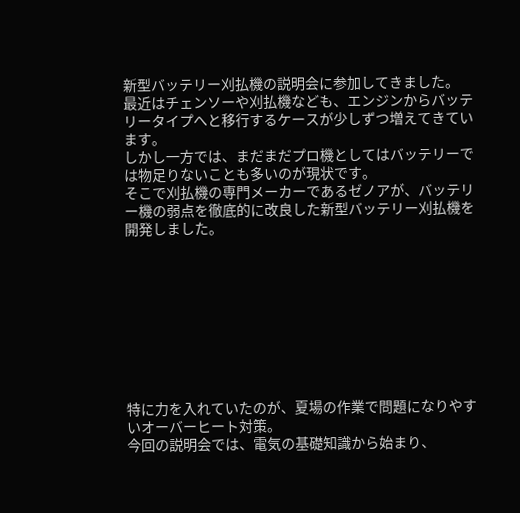新型バッテリー刈払機の説明会に参加してきました。
最近はチェンソーや刈払機なども、エンジンからバッテリータイプへと移行するケースが少しずつ増えてきています。
しかし一方では、まだまだプロ機としてはバッテリーでは物足りないことも多いのが現状です。
そこで刈払機の専門メーカーであるゼノアが、バッテリー機の弱点を徹底的に改良した新型バッテリー刈払機を開発しました。









特に力を入れていたのが、夏場の作業で問題になりやすいオーバーヒート対策。
今回の説明会では、電気の基礎知識から始まり、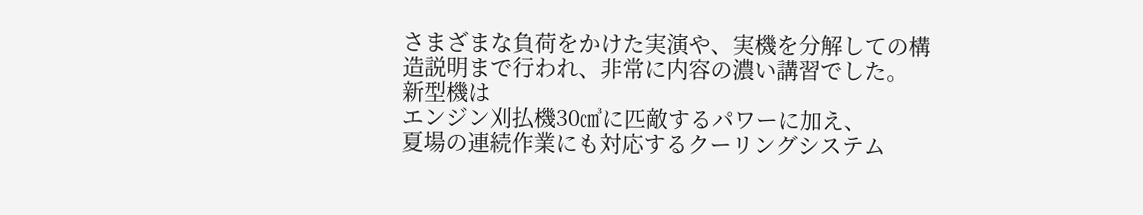さまざまな負荷をかけた実演や、実機を分解しての構造説明まで行われ、非常に内容の濃い講習でした。
新型機は
エンジン刈払機30㎤に匹敵するパワーに加え、
夏場の連続作業にも対応するクーリングシステム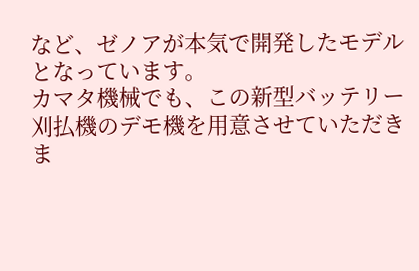など、ゼノアが本気で開発したモデルとなっています。
カマタ機械でも、この新型バッテリー刈払機のデモ機を用意させていただきま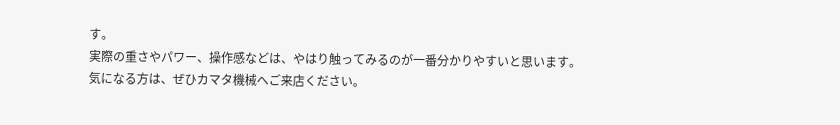す。
実際の重さやパワー、操作感などは、やはり触ってみるのが一番分かりやすいと思います。
気になる方は、ぜひカマタ機械へご来店ください。